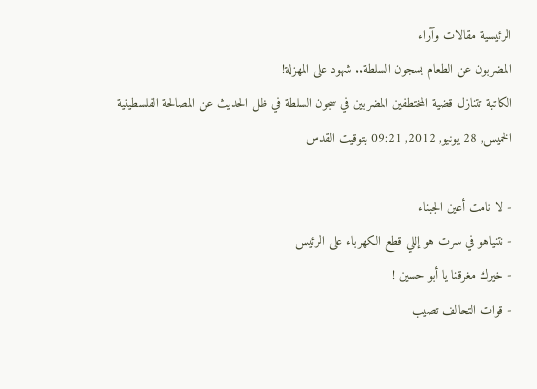الرئيسية مقالات وآراء
المضربون عن الطعام بسجون السلطة.. شهود على المهزلة!
الكاتبة تتنازل قضية المختطفين المضربين في سجون السلطة في ظل الحديث عن المصالحة الفلسطينية
الخميس, 28 يونيو, 2012, 09:21 بتوقيت القدس

- لا نامت أعين الجبناء
- نتنياهو في سرت هو إللي قطع الكهرباء على الرئيس
- خيرك مغرقنا يا أبو حسين !
- قوات التحالف تصيب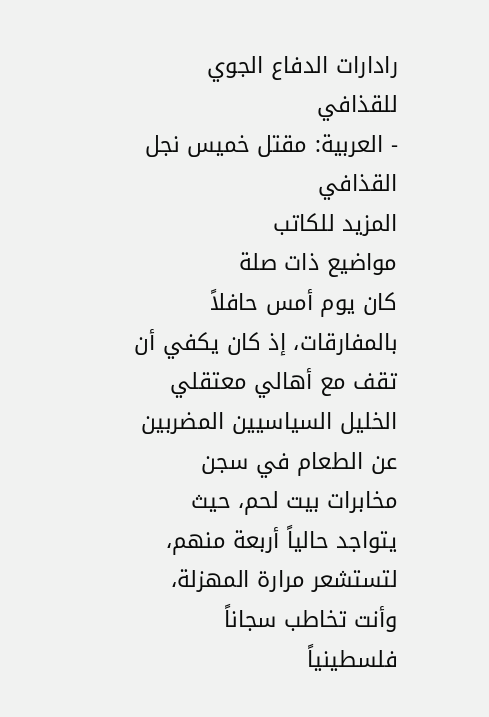رادارات الدفاع الجوي للقذافي
- العربية: مقتل خميس نجل القذافي
المزيد للكاتب
مواضيع ذات صلة
كان يوم أمس حافلاً بالمفارقات، إذ كان يكفي أن تقف مع أهالي معتقلي الخليل السياسيين المضربين عن الطعام في سجن مخابرات بيت لحم، حيث يتواجد حالياً أربعة منهم، لتستشعر مرارة المهزلة، وأنت تخاطب سجاناً فلسطينياً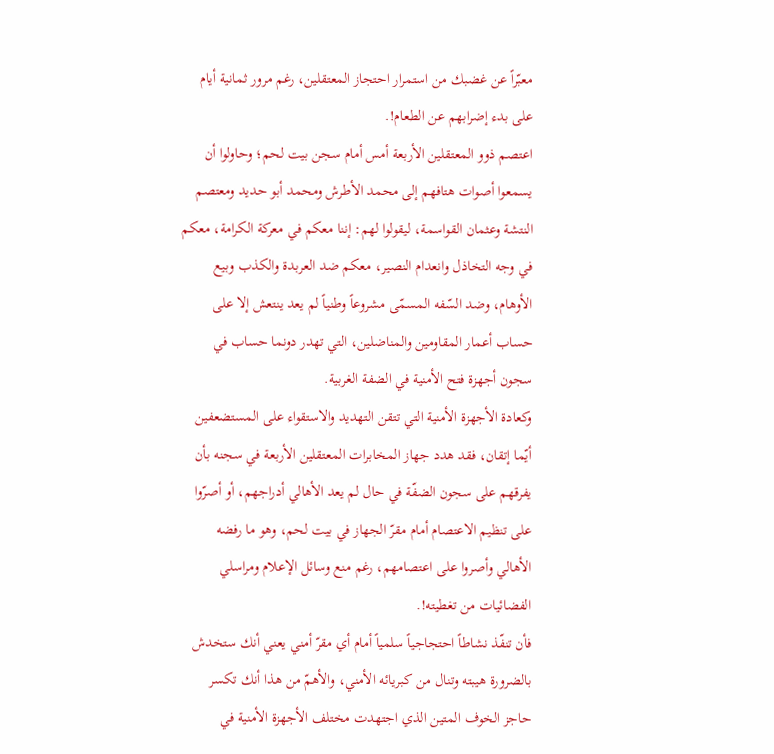معبّراً عن غضبك من استمرار احتجاز المعتقلين، رغم مرور ثمانية أيام على بدء إضرابهم عن الطعام!.
اعتصم ذوو المعتقلين الأربعة أمس أمام سجن بيت لحم؛ وحاولوا أن يسمعوا أصوات هتافهم إلى محمد الأطرش ومحمد أبو حديد ومعتصم النتشة وعثمان القواسمة، ليقولوا لهم: إننا معكم في معركة الكرامة، معكم في وجه التخاذل وانعدام النصير، معكم ضد العربدة والكذب وبيع الأوهام، وضد السّفه المسمّى مشروعاً وطنياً لم يعد ينتعش إلا على حساب أعمار المقاومين والمناضلين، التي تهدر دونما حساب في سجون أجهزة فتح الأمنية في الضفة الغربية.
وكعادة الأجهزة الأمنية التي تتقن التهديد والاستقواء على المستضعفين أيّما إتقان، فقد هدد جهاز المخابرات المعتقلين الأربعة في سجنه بأن يفرقهم على سجون الضفّة في حال لم يعد الأهالي أدراجهم، أو أصرّوا على تنظيم الاعتصام أمام مقرّ الجهاز في بيت لحم، وهو ما رفضه الأهالي وأصروا على اعتصامهم، رغم منع وسائل الإعلام ومراسلي الفضائيات من تغطيته!.
فأن تنفّذ نشاطاً احتجاجياً سلمياً أمام أي مقرّ أمني يعني أنك ستخدش بالضرورة هيبته وتنال من كبريائه الأمني، والأهمّ من هذا أنك تكسر حاجز الخوف المتين الذي اجتهدت مختلف الأجهزة الأمنية في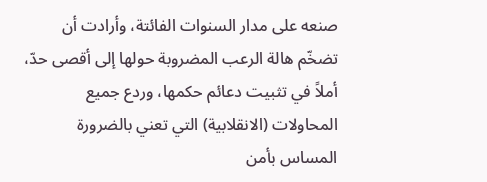صنعه على مدار السنوات الفائتة، وأرادت أن تضخّم هالة الرعب المضروبة حولها إلى أقصى حدّ، أملاً في تثبيت دعائم حكمها، وردع جميع المحاولات (الانقلابية) التي تعني بالضرورة المساس بأمن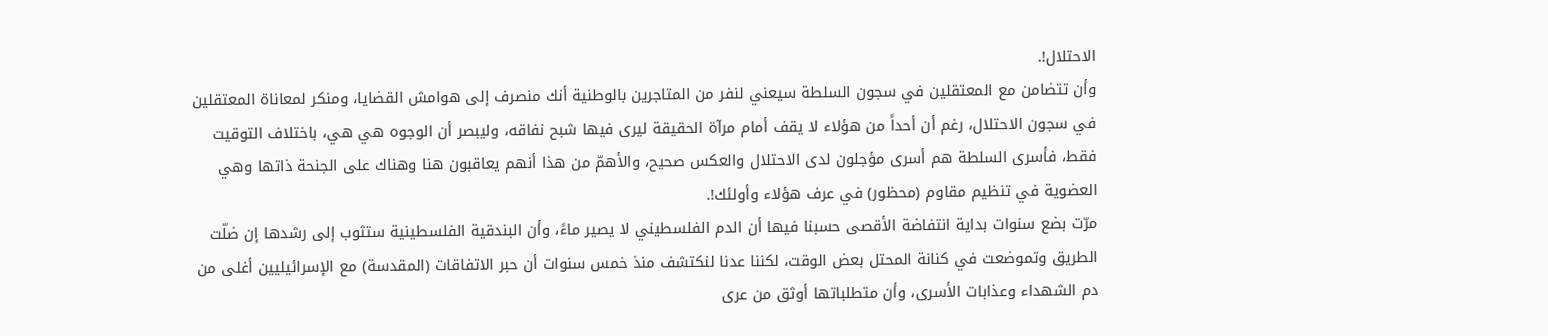الاحتلال!.
وأن تتضامن مع المعتقلين في سجون السلطة سيعني لنفر من المتاجرين بالوطنية أنك منصرف إلى هوامش القضايا، ومنكر لمعاناة المعتقلين في سجون الاحتلال، رغم أن أحداً من هؤلاء لا يقف أمام مرآة الحقيقة ليرى فيها شبح نفاقه، وليبصر أن الوجوه هي هي، باختلاف التوقيت فقط، فأسرى السلطة هم أسرى مؤجلون لدى الاحتلال والعكس صحيح، والأهمّ من هذا أنهم يعاقبون هنا وهناك على الجنحة ذاتها وهي العضوية في تنظيم مقاوم (محظور) في عرف هؤلاء وأولئك!.
مرّت بضع سنوات بداية انتفاضة الأقصى حسبنا فيها أن الدم الفلسطيني لا يصير ماءً، وأن البندقية الفلسطينية ستثوب إلى رشدها إن ضلّت الطريق وتموضعت في كنانة المحتل بعض الوقت، لكننا عدنا لنكتشف منذ خمس سنوات أن حبر الاتفاقات (المقدسة) مع الإسرائيليين أغلى من دم الشهداء وعذابات الأسرى، وأن متطلباتها أوثق من عرى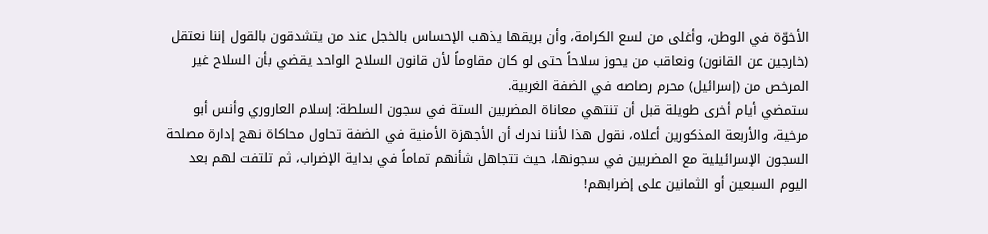الأخوّة في الوطن، وأغلى من لسع الكرامة، وأن بريقها يذهب الإحساس بالخجل عند من يتشدقون بالقول إننا نعتقل (خارجين عن القانون) ونعاقب من يحوز سلاحاً حتى لو كان مقاوماً لأن قانون السلاح الواحد يقضي بأن السلاح غير المرخص من (إسرائيل) محرم رصاصه في الضفة الغربية.
ستمضي أيام أخرى طويلة قبل أن تنتهي معاناة المضربين الستة في سجون السلطة: إسلام العاروري وأنس أبو مرخية، والأربعة المذكورين أعلاه، نقول هذا لأننا ندرك أن الأجهزة الأمنية في الضفة تحاول محاكاة نهج إدارة مصلحة السجون الإسرائيلية مع المضربين في سجونها، حيث تتجاهل شأنهم تماماً في بداية الإضراب، ثم تلتفت لهم بعد اليوم السبعين أو الثمانين على إضرابهم!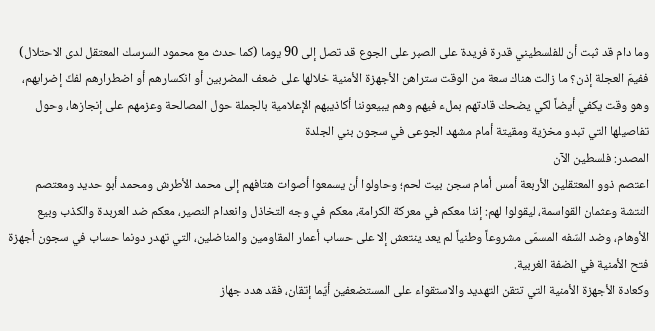وما دام قد ثبت أن للفلسطيني قدرة فريدة على الصبر على الجوع قد تصل إلى 90 يوما (كما حدث مع محمود السرسك المعتقل لدى الاحتلال) ففيمَ العجلة إذن؟ ما زالت هناك سعة من الوقت ستراهن الأجهزة الأمنية خلالها على ضعف المضربين أو انكسارهم أو اضطرارهم لفكّ إضرابهم، وهو وقت يكفي أيضاً لكي يضحك قادتهم بملء فيهم وهم يبيعوننا أكاذيبهم الإعلامية بالجملة حول المصالحة وعزمهم على إنجازها، وحول تفاصيلها التي تبدو مخزية ومقيتة أمام مشهد الجوعى في سجون بني الجلدة
المصدر: فلسطين الآن
اعتصم ذوو المعتقلين الأربعة أمس أمام سجن بيت لحم؛ وحاولوا أن يسمعوا أصوات هتافهم إلى محمد الأطرش ومحمد أبو حديد ومعتصم النتشة وعثمان القواسمة، ليقولوا لهم: إننا معكم في معركة الكرامة، معكم في وجه التخاذل وانعدام النصير، معكم ضد العربدة والكذب وبيع الأوهام، وضد السّفه المسمّى مشروعاً وطنياً لم يعد ينتعش إلا على حساب أعمار المقاومين والمناضلين، التي تهدر دونما حساب في سجون أجهزة فتح الأمنية في الضفة الغربية.
وكعادة الأجهزة الأمنية التي تتقن التهديد والاستقواء على المستضعفين أيّما إتقان، فقد هدد جهاز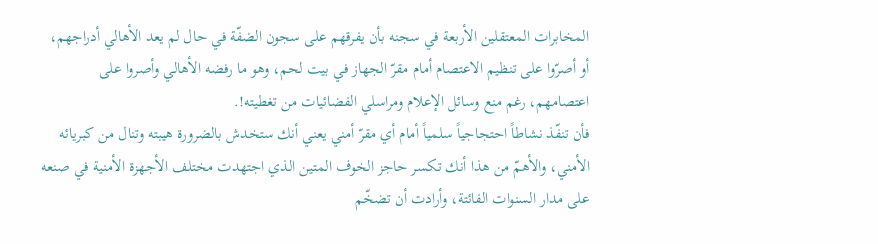المخابرات المعتقلين الأربعة في سجنه بأن يفرقهم على سجون الضفّة في حال لم يعد الأهالي أدراجهم، أو أصرّوا على تنظيم الاعتصام أمام مقرّ الجهاز في بيت لحم، وهو ما رفضه الأهالي وأصروا على اعتصامهم، رغم منع وسائل الإعلام ومراسلي الفضائيات من تغطيته!.
فأن تنفّذ نشاطاً احتجاجياً سلمياً أمام أي مقرّ أمني يعني أنك ستخدش بالضرورة هيبته وتنال من كبريائه الأمني، والأهمّ من هذا أنك تكسر حاجز الخوف المتين الذي اجتهدت مختلف الأجهزة الأمنية في صنعه على مدار السنوات الفائتة، وأرادت أن تضخّم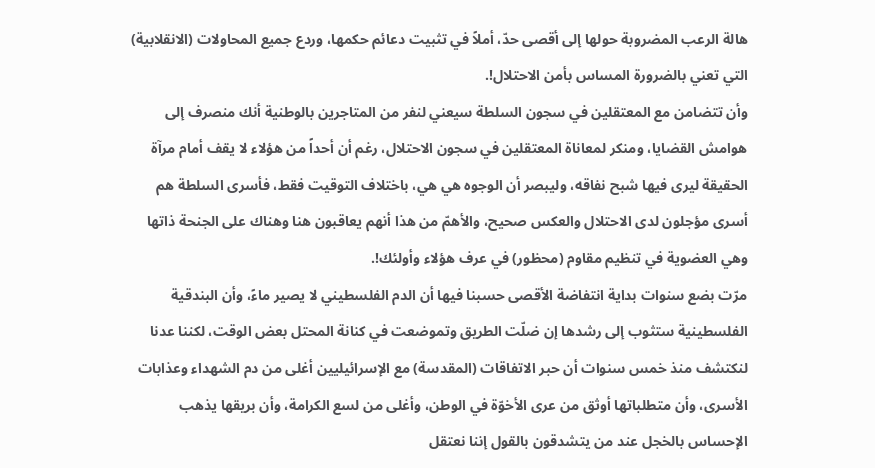هالة الرعب المضروبة حولها إلى أقصى حدّ، أملاً في تثبيت دعائم حكمها، وردع جميع المحاولات (الانقلابية) التي تعني بالضرورة المساس بأمن الاحتلال!.
وأن تتضامن مع المعتقلين في سجون السلطة سيعني لنفر من المتاجرين بالوطنية أنك منصرف إلى هوامش القضايا، ومنكر لمعاناة المعتقلين في سجون الاحتلال، رغم أن أحداً من هؤلاء لا يقف أمام مرآة الحقيقة ليرى فيها شبح نفاقه، وليبصر أن الوجوه هي هي، باختلاف التوقيت فقط، فأسرى السلطة هم أسرى مؤجلون لدى الاحتلال والعكس صحيح، والأهمّ من هذا أنهم يعاقبون هنا وهناك على الجنحة ذاتها وهي العضوية في تنظيم مقاوم (محظور) في عرف هؤلاء وأولئك!.
مرّت بضع سنوات بداية انتفاضة الأقصى حسبنا فيها أن الدم الفلسطيني لا يصير ماءً، وأن البندقية الفلسطينية ستثوب إلى رشدها إن ضلّت الطريق وتموضعت في كنانة المحتل بعض الوقت، لكننا عدنا لنكتشف منذ خمس سنوات أن حبر الاتفاقات (المقدسة) مع الإسرائيليين أغلى من دم الشهداء وعذابات الأسرى، وأن متطلباتها أوثق من عرى الأخوّة في الوطن، وأغلى من لسع الكرامة، وأن بريقها يذهب الإحساس بالخجل عند من يتشدقون بالقول إننا نعتقل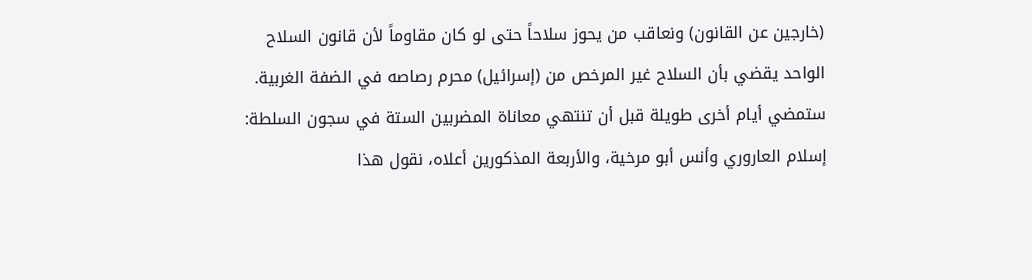(خارجين عن القانون) ونعاقب من يحوز سلاحاً حتى لو كان مقاوماً لأن قانون السلاح الواحد يقضي بأن السلاح غير المرخص من (إسرائيل) محرم رصاصه في الضفة الغربية.
ستمضي أيام أخرى طويلة قبل أن تنتهي معاناة المضربين الستة في سجون السلطة: إسلام العاروري وأنس أبو مرخية، والأربعة المذكورين أعلاه، نقول هذا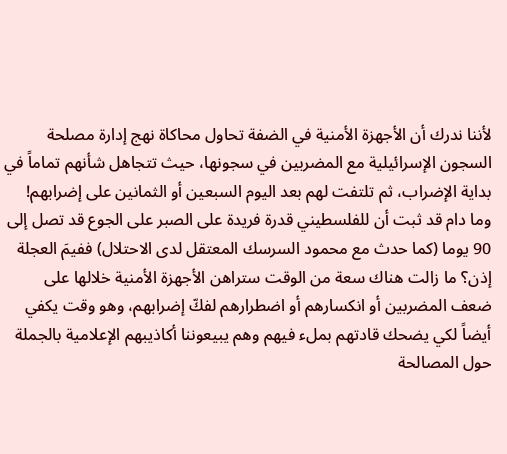لأننا ندرك أن الأجهزة الأمنية في الضفة تحاول محاكاة نهج إدارة مصلحة السجون الإسرائيلية مع المضربين في سجونها، حيث تتجاهل شأنهم تماماً في بداية الإضراب، ثم تلتفت لهم بعد اليوم السبعين أو الثمانين على إضرابهم! وما دام قد ثبت أن للفلسطيني قدرة فريدة على الصبر على الجوع قد تصل إلى 90 يوما (كما حدث مع محمود السرسك المعتقل لدى الاحتلال) ففيمَ العجلة إذن؟ ما زالت هناك سعة من الوقت ستراهن الأجهزة الأمنية خلالها على ضعف المضربين أو انكسارهم أو اضطرارهم لفكّ إضرابهم، وهو وقت يكفي أيضاً لكي يضحك قادتهم بملء فيهم وهم يبيعوننا أكاذيبهم الإعلامية بالجملة حول المصالحة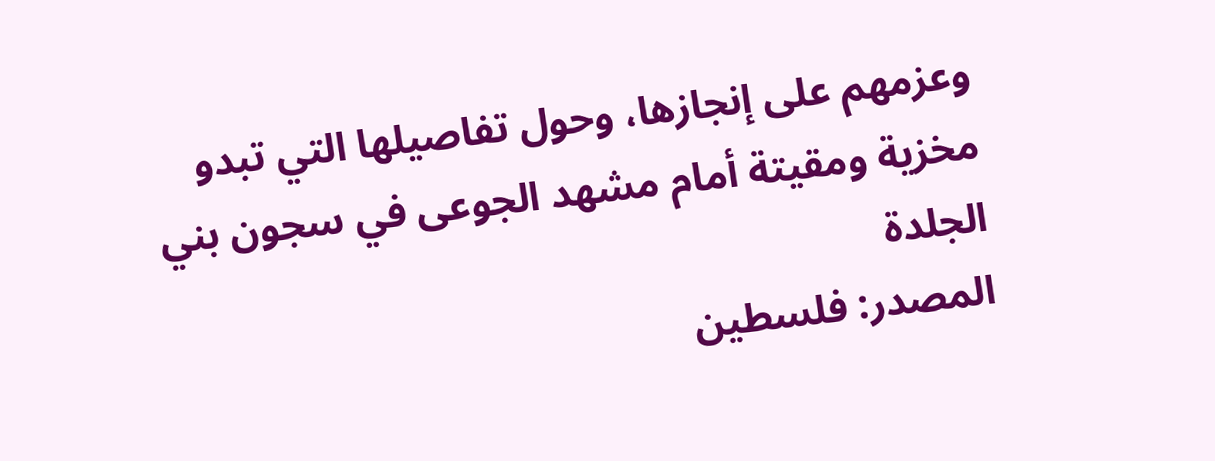وعزمهم على إنجازها، وحول تفاصيلها التي تبدو مخزية ومقيتة أمام مشهد الجوعى في سجون بني الجلدة
المصدر: فلسطين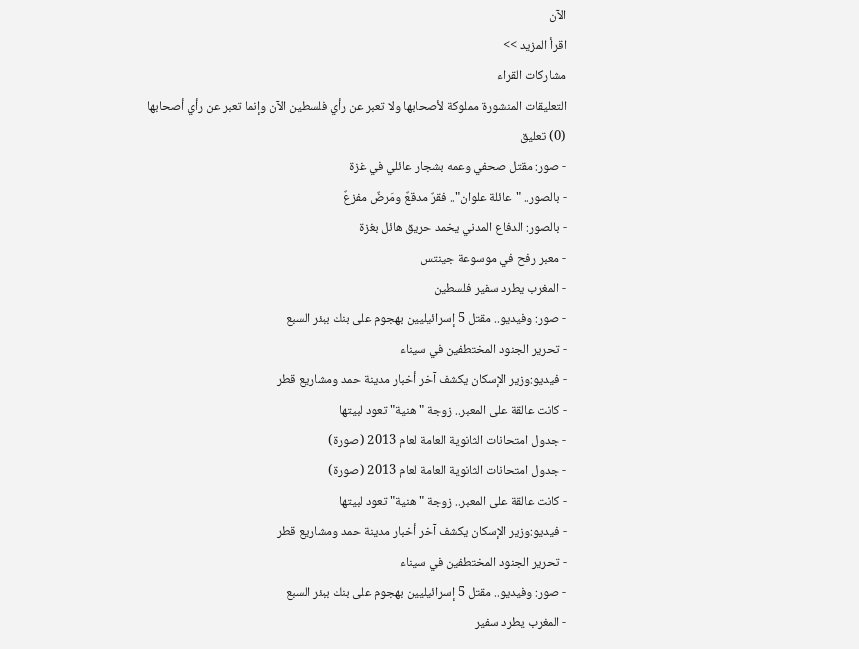الآن
اقرأ المزيد >>
مشاركات القراء
التعليقات المنشورة مملوكة لأصحابها ولا تعبر عن رأي فلسطين الآن وإنما تعبر عن رأي أصحابها
(0) تعليق
- صور: مقتل صحفي وعمه بشجار عائلي في غزة
- بالصور.. "عائلة علوان".. فقرٌ مدقعٌ ومَرضٌ مفزعٌ
- بالصور: الدفاع المدني يخمد حريق هائل بغزة
- معبر رفح في موسوعة جينتس
- المغرب يطرد سفير فلسطين
- صور: وفيديو.. مقتل 5 إسرائيليين بهجوم على بنك ببئر السبع
- تحرير الجنود المختطفين في سيناء
- فيديو:وزير الإسكان يكشف آخر أخبار مدينة حمد ومشاريع قطر
- كانت عالقة على المعبر.. زوجة "هنية" تعود لبيتها
- جدول امتحانات الثانوية العامة لعام 2013 (صورة)
- جدول امتحانات الثانوية العامة لعام 2013 (صورة)
- كانت عالقة على المعبر.. زوجة "هنية" تعود لبيتها
- فيديو:وزير الإسكان يكشف آخر أخبار مدينة حمد ومشاريع قطر
- تحرير الجنود المختطفين في سيناء
- صور: وفيديو.. مقتل 5 إسرائيليين بهجوم على بنك ببئر السبع
- المغرب يطرد سفير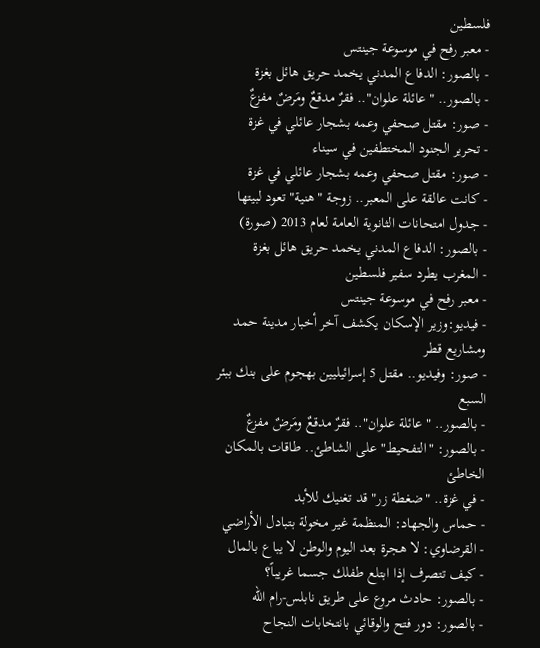فلسطين
- معبر رفح في موسوعة جينتس
- بالصور: الدفاع المدني يخمد حريق هائل بغزة
- بالصور.. "عائلة علوان".. فقرٌ مدقعٌ ومَرضٌ مفزعٌ
- صور: مقتل صحفي وعمه بشجار عائلي في غزة
- تحرير الجنود المختطفين في سيناء
- صور: مقتل صحفي وعمه بشجار عائلي في غزة
- كانت عالقة على المعبر.. زوجة "هنية" تعود لبيتها
- جدول امتحانات الثانوية العامة لعام 2013 (صورة)
- بالصور: الدفاع المدني يخمد حريق هائل بغزة
- المغرب يطرد سفير فلسطين
- معبر رفح في موسوعة جينتس
- فيديو:وزير الإسكان يكشف آخر أخبار مدينة حمد ومشاريع قطر
- صور: وفيديو.. مقتل 5 إسرائيليين بهجوم على بنك ببئر السبع
- بالصور.. "عائلة علوان".. فقرٌ مدقعٌ ومَرضٌ مفزعٌ
- بالصور: "التفحيط" على الشاطئ.. طاقات بالمكان الخاطئ
- في غزة.. "ضغطة زر" قد تغنيك للأبد
- حماس والجهاد: المنظمة غير مخولة بتبادل الأراضي
- القرضاوي: لا هجرة بعد اليوم والوطن لا يباع بالمال
- كيف تتصرف إذا ابتلع طفلك جسما غريباً؟
- بالصور: حادث مروع على طريق نابلس-رام الله
- بالصور: دور فتح والوقائي بانتخابات النجاح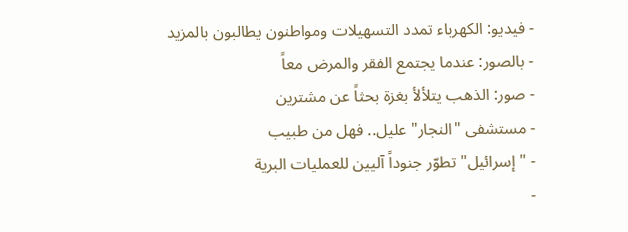- فيديو: الكهرباء تمدد التسهيلات ومواطنون يطالبون بالمزيد
- بالصور: عندما يجتمع الفقر والمرض معاً
- صور: الذهب يتلألأ بغزة بحثاً عن مشترين
- مستشفى "النجار" عليل.. فهل من طبيب
- "إسرائيل" تطوّر جنوداً آليين للعمليات البرية
-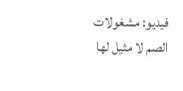فيديو: مشغولات الصم لا مثيل لها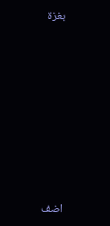بغزة










اضف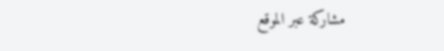مشاركة عبر الموقع